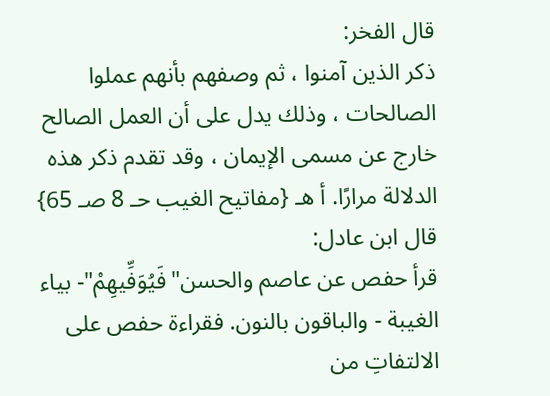قال الفخر:
ذكر الذين آمنوا ، ثم وصفهم بأنهم عملوا الصالحات ، وذلك يدل على أن العمل الصالح خارج عن مسمى الإيمان ، وقد تقدم ذكر هذه الدلالة مرارًا. أ هـ {مفاتيح الغيب حـ 8 صـ 65}
قال ابن عادل:
قرأ حفص عن عاصم والحسن"فَيُوَفِّيهِمْ"- بياء الغيبة - والباقون بالنون. فقراءة حفص على الالتفاتِ من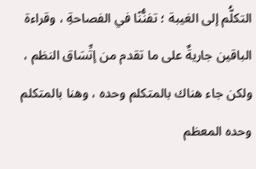التكلُّم إلى الغيبة ؛ تفنُّنًا في الفصاحةِ ، وقراءة الباقين جاريةٌ على ما تقدم من إتِّسَاق النظم ، ولكن جاء هناك بالمتكلم وحده ، وهنا بالمتكلم وحده المعظم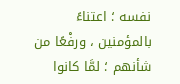نفسه ؛ اعتناءً بالمؤمنين ، ورفْعًا من شأنهم ؛ لمَّا كانوا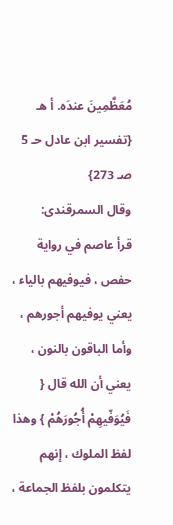مُعَظَّمِينَ عندَه. أ هـ {تفسير ابن عادل حـ 5 صـ 273}
وقال السمرقندى:
قرأ عاصم في رواية حفص ، فيوفيهم بالياء ، يعني يوفيهم أجورهم ، وأما الباقون بالنون ، يعني أن الله قال { فَيُوَفّيهِمْ أُجُورَهُمْ } وهذا لفظ الملوك ، إنهم يتكلمون بلفظ الجماعة ،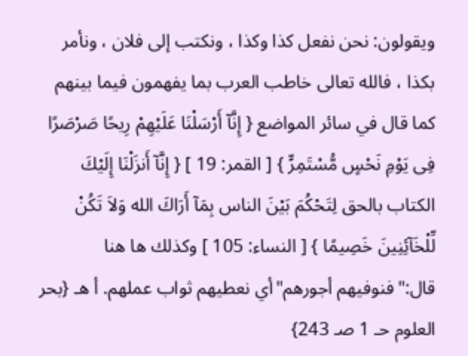ويقولون: نحن نفعل كذا وكذا ، ونكتب إلى فلان ، ونأمر بكذا ، فالله تعالى خاطب العرب بما يفهمون فيما بينهم كما قال في سائر المواضع { إِنَّآ أَرْسَلْنَا عَلَيْهِمْ رِيحًا صَرْصَرًا فِى يَوْمِ نَحْسٍ مُّسْتَمِرٍّ } [ القمر: 19 ] { إِنَّآ أَنزَلْنَا إِلَيْكَ الكتاب بالحق لِتَحْكُمَ بَيْنَ الناس بِمَآ أَرَاكَ الله وَلاَ تَكُنْ لِّلْخَآئِنِينَ خَصِيمًا } [ النساء: 105 ] وكذلك ها هنا قال:"فنوفيهم أجورهم"أي نعطيهم ثواب عملهم. أ هـ {بحر العلوم حـ 1 صـ 243}